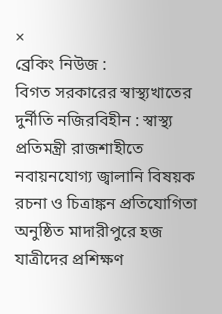×
ব্রেকিং নিউজ :
বিগত সরকারের স্বাস্থ্যখাতের দুর্নীতি নজিরবিহীন : স্বাস্থ্য প্রতিমন্ত্রী রাজশাহীতে নবায়নযোগ্য জ্বালানি বিষয়ক রচনা ও চিত্রাঙ্কন প্রতিযোগিতা অনুষ্ঠিত মাদারীপুরে হজ যাত্রীদের প্রশিক্ষণ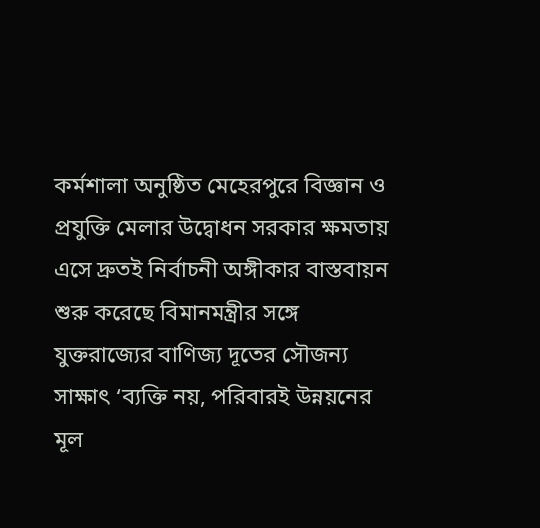কর্মশালা অনুষ্ঠিত মেহেরপুরে বিজ্ঞান ও প্রযুক্তি মেলার উদ্বোধন সরকার ক্ষমতায় এসে দ্রুতই নির্বাচনী অঙ্গীকার বাস্তবায়ন শুরু করেছে বিমানমন্ত্রীর সঙ্গে যুক্তরাজ্যের বাণিজ্য দূতের সৌজন্য সাক্ষাৎ ‘ব্যক্তি নয়, পরিবারই উন্নয়নের মূল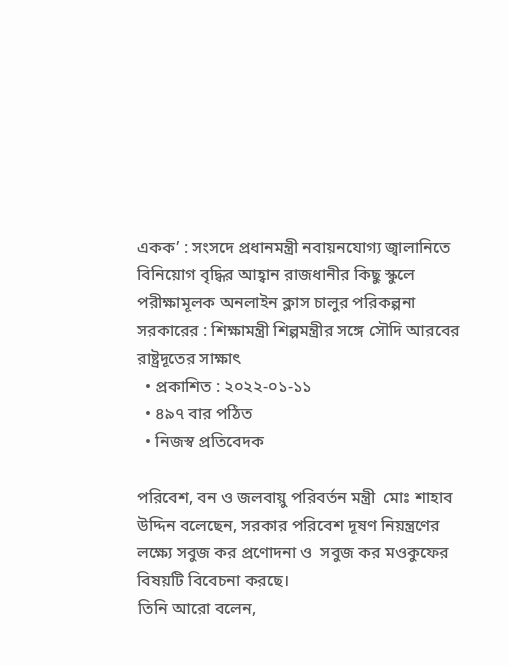একক’ : সংসদে প্রধানমন্ত্রী নবায়নযোগ্য জ্বালানিতে বিনিয়োগ বৃদ্ধির আহ্বান রাজধানীর কিছু স্কুলে পরীক্ষামূলক অনলাইন ক্লাস চালুর পরিকল্পনা সরকারের : শিক্ষামন্ত্রী শিল্পমন্ত্রীর সঙ্গে সৌদি আরবের রাষ্ট্রদূতের সাক্ষাৎ
  • প্রকাশিত : ২০২২-০১-১১
  • ৪৯৭ বার পঠিত
  • নিজস্ব প্রতিবেদক

পরিবেশ, বন ও জলবায়ু পরিবর্তন মন্ত্রী  মোঃ শাহাব উদ্দিন বলেছেন, সরকার পরিবেশ দূষণ নিয়ন্ত্রণের লক্ষ্যে সবুজ কর প্রণোদনা ও  সবুজ কর মওকুফের বিষয়টি বিবেচনা করছে।
তিনি আরো বলেন,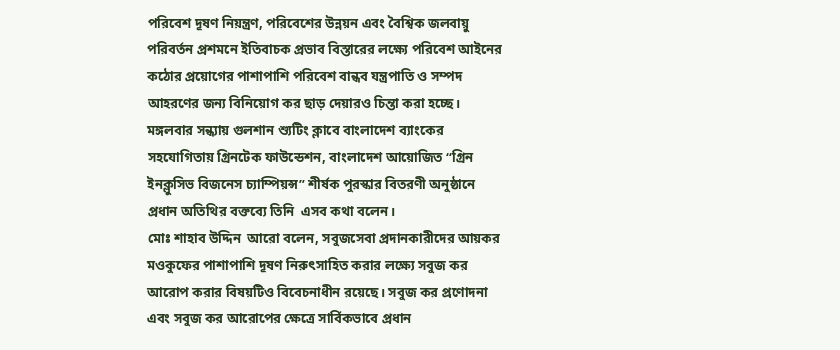পরিবেশ দূষণ নিয়ন্ত্রণ, পরিবেশের উন্নয়ন এবং বৈশ্বিক জলবায়ু পরিবর্তন প্রশমনে ইতিবাচক প্রভাব বিস্তারের লক্ষ্যে পরিবেশ আইনের কঠোর প্রয়োগের পাশাপাশি পরিবেশ বান্ধব যন্ত্রপাতি ও সম্পদ আহরণের জন্য বিনিয়োগ কর ছাড় দেয়ারও চিন্তা করা হচ্ছে।
মঙ্গলবার সন্ধ্যায় গুলশান শ্যুটিং ক্লাবে বাংলাদেশ ব্যাংকের সহযোগিতায় গ্রিনটেক ফাউন্ডেশন, বাংলাদেশ আয়োজিত “গ্রিন ইনক্লুসিভ বিজনেস চ্যাম্পিয়ন্স” শীর্ষক পুরস্কার বিতরণী অনুষ্ঠানে প্রধান অতিথির বক্তব্যে তিনি  এসব কথা বলেন।
মোঃ শাহাব উদ্দিন  আরো বলেন, সবুজসেবা প্রদানকারীদের আয়কর মওকুফের পাশাপাশি দূষণ নিরুৎসাহিত করার লক্ষ্যে সবুজ কর আরোপ করার বিষয়টিও বিবেচনাধীন রয়েছে। সবুজ কর প্রণোদনা এবং সবুজ কর আরোপের ক্ষেত্রে সার্বিকভাবে প্রধান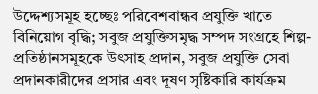উদ্দেশ্যসমূহ হচ্ছেঃ পরিবেশবান্ধব প্রযুক্তি খাতে বিনিয়োগ বৃদ্ধি; সবুজ প্রযুক্তিসমৃদ্ধ সম্পদ সংগ্রহে শিল্প-প্রতিষ্ঠানসমূহকে উৎসাহ প্রদান, সবুজ প্রযুক্তি সেবা প্রদানকারীদের প্রসার এবং দূষণ সৃষ্টিকারি কার্যক্রম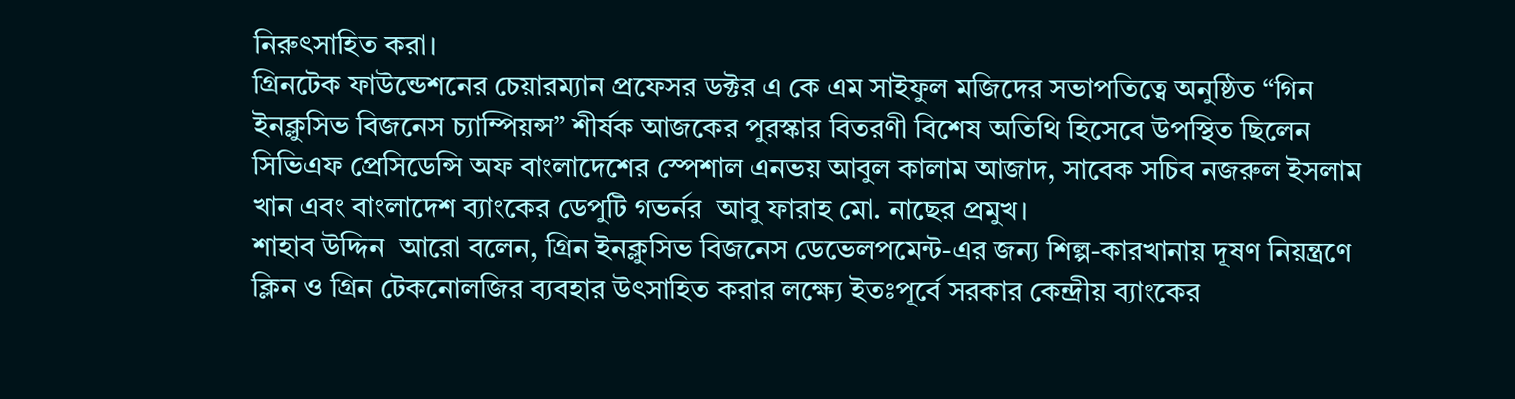নিরুৎসাহিত করা।
গ্রিনটেক ফাউন্ডেশনের চেয়ারম্যান প্রফেসর ডক্টর এ কে এম সাইফুল মজিদের সভাপতিত্বে অনুষ্ঠিত “গিন ইনক্লুসিভ বিজনেস চ্যাম্পিয়ন্স” শীর্ষক আজকের পুরস্কার বিতরণী বিশেষ অতিথি হিসেবে উপস্থিত ছিলেন সিভিএফ প্রেসিডেন্সি অফ বাংলাদেশের স্পেশাল এনভয় আবুল কালাম আজাদ, সাবেক সচিব নজরুল ইসলাম খান এবং বাংলাদেশ ব্যাংকের ডেপুটি গভর্নর  আবু ফারাহ মো. নাছের প্রমুখ।
শাহাব উদ্দিন  আরো বলেন, গ্রিন ইনক্লুসিভ বিজনেস ডেভেলপমেন্ট-এর জন্য শিল্প-কারখানায় দূষণ নিয়ন্ত্রণে ক্লিন ও গ্রিন টেকনোলজির ব্যবহার উৎসাহিত করার লক্ষ্যে ইতঃপূর্বে সরকার কেন্দ্রীয় ব্যাংকের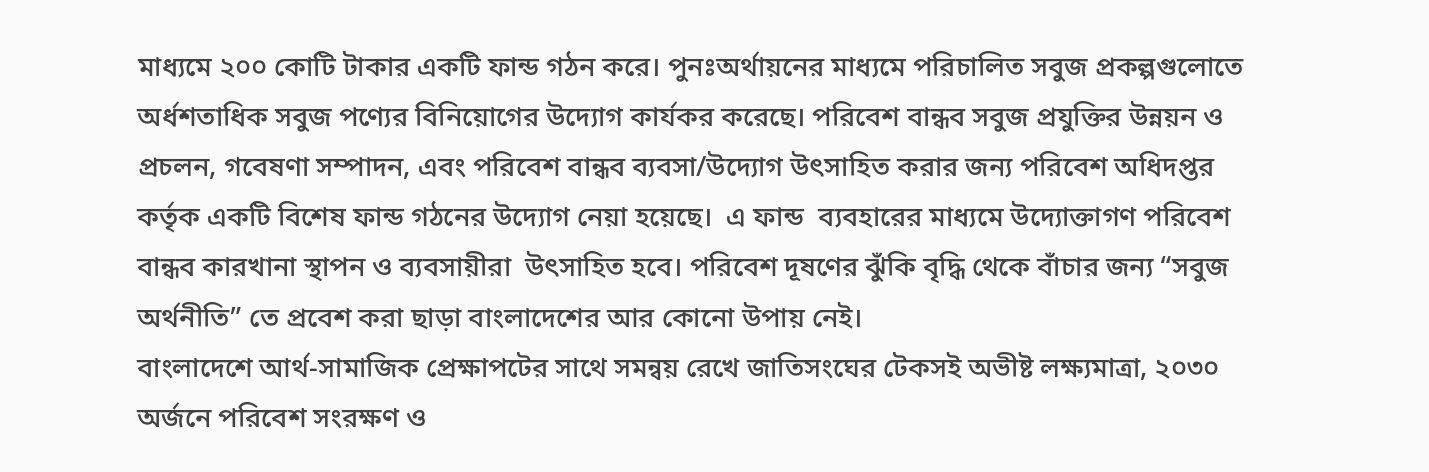মাধ্যমে ২০০ কোটি টাকার একটি ফান্ড গঠন করে। পুনঃঅর্থায়নের মাধ্যমে পরিচালিত সবুজ প্রকল্পগুলোতে অর্ধশতাধিক সবুজ পণ্যের বিনিয়োগের উদ্যোগ কার্যকর করেছে। পরিবেশ বান্ধব সবুজ প্রযুক্তির উন্নয়ন ও প্রচলন, গবেষণা সম্পাদন, এবং পরিবেশ বান্ধব ব্যবসা/উদ্যোগ উৎসাহিত করার জন্য পরিবেশ অধিদপ্তর কর্তৃক একটি বিশেষ ফান্ড গঠনের উদ্যোগ নেয়া হয়েছে।  এ ফান্ড  ব্যবহারের মাধ্যমে উদ্যোক্তাগণ পরিবেশ বান্ধব কারখানা স্থাপন ও ব্যবসায়ীরা  উৎসাহিত হবে। পরিবেশ দূষণের ঝুঁকি বৃদ্ধি থেকে বাঁচার জন্য “সবুজ অর্থনীতি” তে প্রবেশ করা ছাড়া বাংলাদেশের আর কোনো উপায় নেই।
বাংলাদেশে আর্থ-সামাজিক প্রেক্ষাপটের সাথে সমন্বয় রেখে জাতিসংঘের টেকসই অভীষ্ট লক্ষ্যমাত্রা, ২০৩০ অর্জনে পরিবেশ সংরক্ষণ ও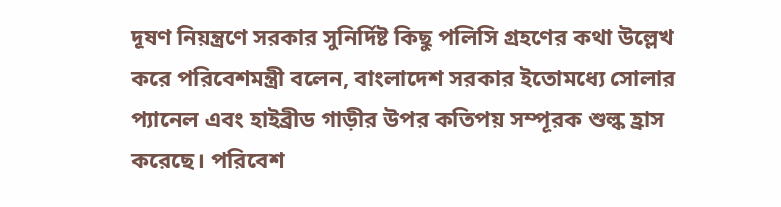দূষণ নিয়ন্ত্রণে সরকার সুনির্দিষ্ট কিছু পলিসি গ্রহণের কথা উল্লেখ করে পরিবেশমন্ত্রী বলেন, বাংলাদেশ সরকার ইতোমধ্যে সোলার প্যানেল এবং হাইব্রীড গাড়ীর উপর কতিপয় সম্পূরক শুল্ক হ্রাস করেছে। পরিবেশ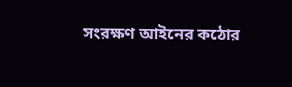সংরক্ষণ আইনের কঠোর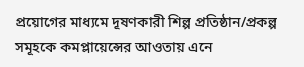প্রয়োগের মাধ্যমে দূষণকারী শিল্প প্রতিষ্ঠান/প্রকল্প সমূহকে কমপ্লায়েন্সের আওতায় এনে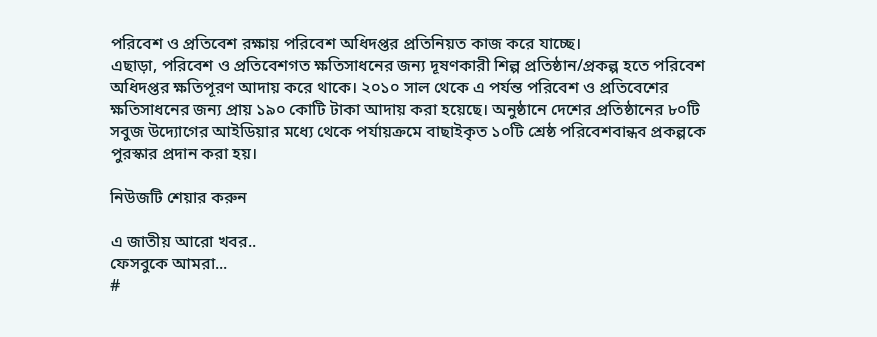পরিবেশ ও প্রতিবেশ রক্ষায় পরিবেশ অধিদপ্তর প্রতিনিয়ত কাজ করে যাচ্ছে।
এছাড়া, পরিবেশ ও প্রতিবেশগত ক্ষতিসাধনের জন্য দূষণকারী শিল্প প্রতিষ্ঠান/প্রকল্প হতে পরিবেশ অধিদপ্তর ক্ষতিপূরণ আদায় করে থাকে। ২০১০ সাল থেকে এ পর্যন্ত পরিবেশ ও প্রতিবেশের ক্ষতিসাধনের জন্য প্রায় ১৯০ কোটি টাকা আদায় করা হয়েছে। অনুষ্ঠানে দেশের প্রতিষ্ঠানের ৮০টি সবুজ উদ্যোগের আইডিয়ার মধ্যে থেকে পর্যায়ক্রমে বাছাইকৃত ১০টি শ্রেষ্ঠ পরিবেশবান্ধব প্রকল্পকে পুরস্কার প্রদান করা হয়।

নিউজটি শেয়ার করুন

এ জাতীয় আরো খবর..
ফেসবুকে আমরা...
#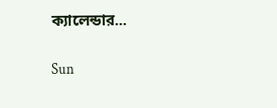ক্যালেন্ডার...

Sun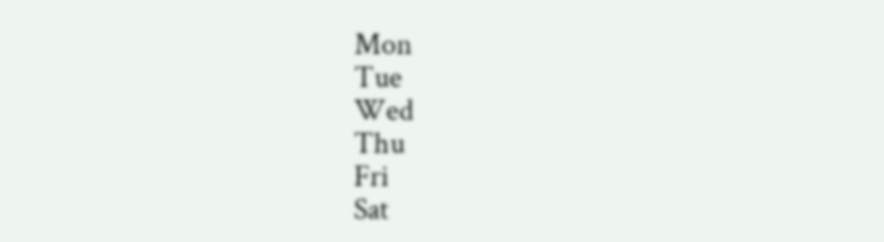Mon
Tue
Wed
Thu
Fri
Sat